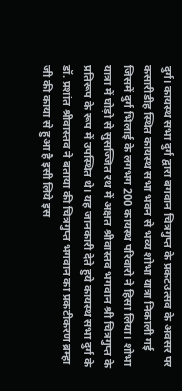दुर्ग। कायस्थ सभा दुर्ग द्वारा बगवान चित्रगुप्त के प्रकटउत्सव के अवसर पर कसारीडीह स्थित कायस्थ सभा भवन से भव्य शोभा यात्रा निकाली गई जिसमें दुर्ग भिलाई के लगभग 200 कायस्थ परिवारो ने हिसा लिया। शोभा यात्रा में घोड़ो से सुसज्जित रथ में अक्षत श्रीवास्तव भगवान श्री चित्रगुप्त के प्रतिरूप के रूप में उपस्थित थे। यह जानकारी देते हुये कायस्थ सभा दुर्ग के डॉ. प्रशांत श्रीवास्तव ने बताया की चित्रगुप्त भगवान का प्रकटीकरण ब्रम्हा जी की काया से हुआ है इसी लिये इस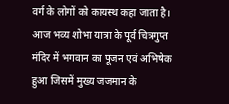वर्ग के लोगों को कायस्थ कहा जाता है। आज भव्य शोभा यात्रा के पूर्व चित्रगुप्त मंदिर में भगवान का पूजन एवं अभिषेक हुआ जिसमें मुख्य जजमान के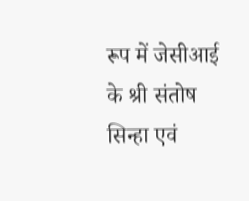रूप में जेसीआई के श्री संतोष सिन्हा एवं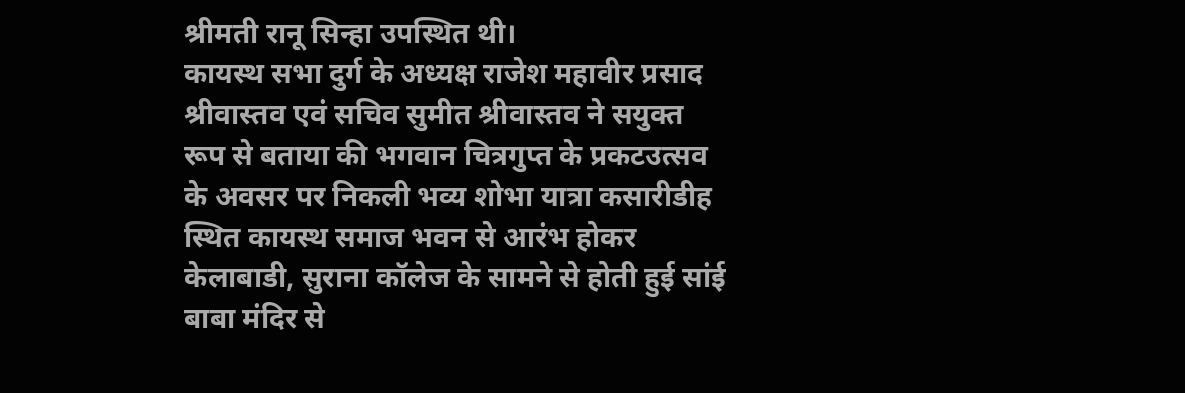श्रीमती रानू सिन्हा उपस्थित थी।
कायस्थ सभा दुर्ग के अध्यक्ष राजेश महावीर प्रसाद श्रीवास्तव एवं सचिव सुमीत श्रीवास्तव ने सयुक्त रूप से बताया की भगवान चित्रगुप्त के प्रकटउत्सव के अवसर पर निकली भव्य शोभा यात्रा कसारीडीह स्थित कायस्थ समाज भवन से आरंभ होकर केलाबाडी, सुराना कॉलेज के सामने से होती हुई सांई बाबा मंदिर से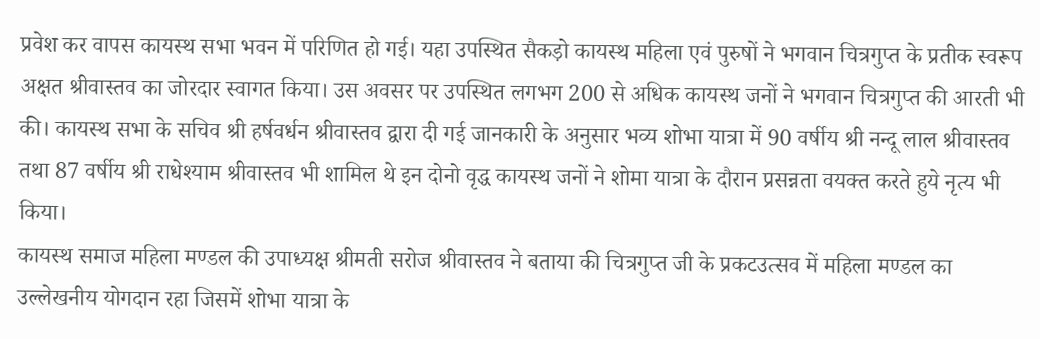प्रवेश कर वापस कायस्थ सभा भवन में परिणित हो गई। यहा उपस्थित सैकड़ो कायस्थ महिला एवं पुरुषों ने भगवान चित्रगुप्त के प्रतीक स्वरूप अक्षत श्रीवास्तव का जोरदार स्वागत किया। उस अवसर पर उपस्थित लगभग 200 से अधिक कायस्थ जनों ने भगवान चित्रगुप्त की आरती भी की। कायस्थ सभा के सचिव श्री हर्षवर्धन श्रीवास्तव द्वारा दी गई जानकारी के अनुसार भव्य शोभा यात्रा में 90 वर्षीय श्री नन्दू लाल श्रीवास्तव तथा 87 वर्षीय श्री राधेश्याम श्रीवास्तव भी शामिल थे इन दोनो वृद्ध कायस्थ जनों ने शोमा यात्रा के दौरान प्रसन्नता वयक्त करते हुये नृत्य भी किया।
कायस्थ समाज महिला मण्डल की उपाध्यक्ष श्रीमती सरोज श्रीवास्तव ने बताया की चित्रगुप्त जी के प्रकटउत्सव में महिला मण्डल का उल्लेखनीय योगदान रहा जिसमें शोभा यात्रा के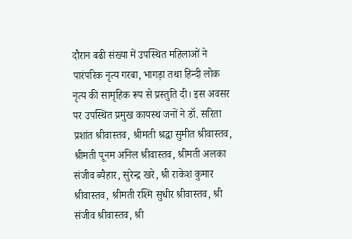दौरान बढी संख्या में उपस्थित महिलाओं ने पारंपरिक नृत्य गरबा, भागड़ा तथा हिन्दी लोक नृत्य की सामृहिक रूप से प्रस्तुति दी। इस अवसर पर उपस्थित प्रमुख कायस्थ जनों ने डॉ. सरिता प्रशांत श्रीवास्तव, श्रीमती श्रद्धा सुमीत श्रीवास्तव, श्रीमती पूनम अनिल श्रीवास्तव, श्रीमती अलका संजीव ब्यैहार, सुरेन्द्र खरे, श्री राकेश कुमार श्रीवास्तव, श्रीमती रश्मि सुधीर श्रीवास्तव, श्री संजीव श्रीवास्तव, श्री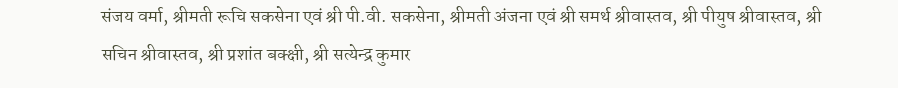संजय वर्मा, श्रीमती रूचि सकसेना एवं श्री पी.वी. सकसेना, श्रीमती अंजना एवं श्री समर्थ श्रीवास्तव, श्री पीयुष श्रीवास्तव, श्री सचिन श्रीवास्तव, श्री प्रशांत बक्क्षी, श्री सत्येन्द्र कुमार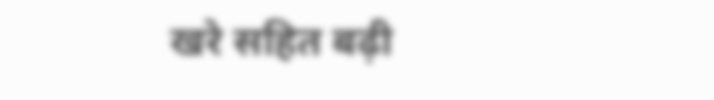खरे सहित बढ़ी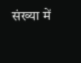संख्या में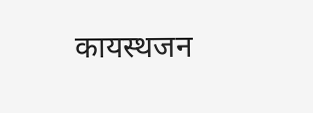कायस्थजन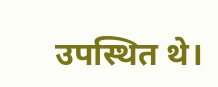उपस्थित थे।